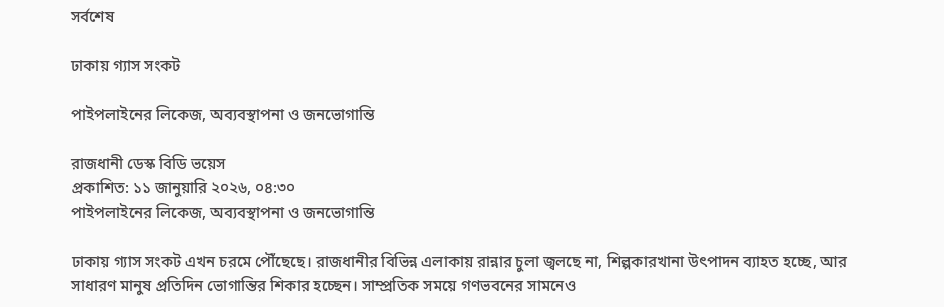সর্বশেষ

ঢাকায় গ্যাস সংকট

পাইপলাইনের লিকেজ, অব্যবস্থাপনা ও জনভোগান্তি

রাজধানী ডেস্ক বিডি ভয়েস
প্রকাশিত: ১১ জানুয়ারি ২০২৬, ০৪:৩০
পাইপলাইনের লিকেজ, অব্যবস্থাপনা ও জনভোগান্তি

ঢাকায় গ্যাস সংকট এখন চরমে পৌঁছেছে। রাজধানীর বিভিন্ন এলাকায় রান্নার চুলা জ্বলছে না, শিল্পকারখানা উৎপাদন ব্যাহত হচ্ছে, আর সাধারণ মানুষ প্রতিদিন ভোগান্তির শিকার হচ্ছেন। সাম্প্রতিক সময়ে গণভবনের সামনেও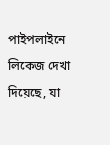পাইপলাইনে লিকেজ দেখা দিয়েছে, যা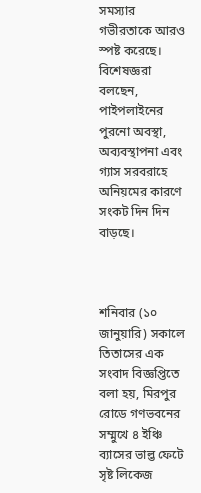সমস্যার গভীরতাকে আরও স্পষ্ট করেছে। বিশেষজ্ঞরা বলছেন, পাইপলাইনের পুরনো অবস্থা, অব্যবস্থাপনা এবং গ্যাস সরবরাহে অনিয়মের কারণে সংকট দিন দিন বাড়ছে।



শনিবার (১০ জানুয়ারি) সকালে তিতাসের এক সংবাদ বিজ্ঞপ্তিতে বলা হয়, মিরপুর রোডে গণভবনের সম্মুখে ৪ ইঞ্চি ব্যাসের ভাল্ভ ফেটে সৃষ্ট লিকেজ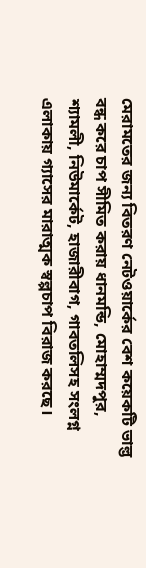মেরামতের জন্য বিতরণ নেটওয়ার্কের বেশ কয়েকটি ভাল্ভ বন্ধ করে চাপ সীমিত করায় ধানমন্ডি, মোহাম্মদপুর, শ্যামলী, নিউমার্কেট, হাজারীবাগ, গাবতলিসহ সংলগ্ন এলাকায় গ্যাসের মারাত্মক স্বল্পচাপ বিরাজ করছে।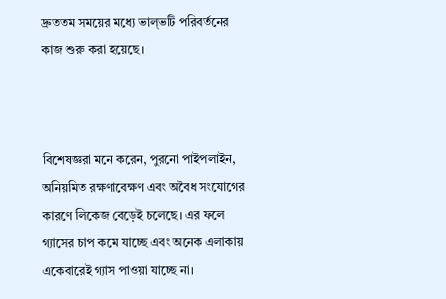দ্রুততম সময়ের মধ্যে ভাল্ভটি পরিবর্তনের কাজ শুরু করা হয়েছে।



বিশেষজ্ঞরা মনে করেন, পুরনো পাইপলাইন, অনিয়মিত রক্ষণাবেক্ষণ এবং অবৈধ সংযোগের কারণে লিকেজ বেড়েই চলেছে। এর ফলে গ্যাসের চাপ কমে যাচ্ছে এবং অনেক এলাকায় একেবারেই গ্যাস পাওয়া যাচ্ছে না।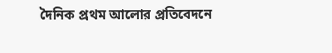দৈনিক প্রথম আলোর প্রতিবেদনে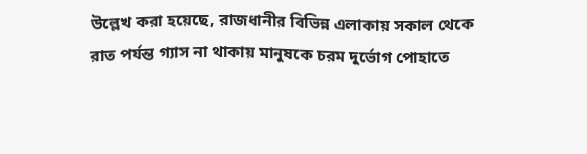উল্লেখ করা হয়েছে, রাজধানীর বিভিন্ন এলাকায় সকাল থেকে রাত পর্যন্ত গ্যাস না থাকায় মানুষকে চরম দুর্ভোগ পোহাতে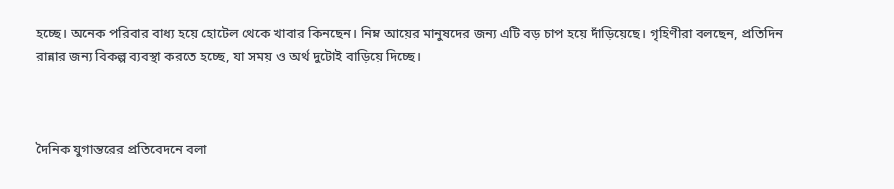হচ্ছে। অনেক পরিবার বাধ্য হয়ে হোটেল থেকে খাবার কিনছেন। নিম্ন আয়ের মানুষদের জন্য এটি বড় চাপ হয়ে দাঁড়িয়েছে। গৃহিণীরা বলছেন, প্রতিদিন রান্নার জন্য বিকল্প ব্যবস্থা করতে হচ্ছে, যা সময় ও অর্থ দুটোই বাড়িয়ে দিচ্ছে।



দৈনিক যুগান্তরের প্রতিবেদনে বলা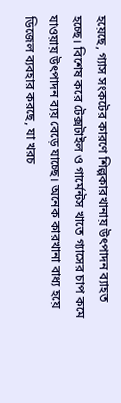হয়েছে, গ্যাস সংকটের কারণে শিল্পকারখানায় উৎপাদন ব্যাহত হচ্ছে। বিশেষ করে টেক্সটাইল ও গার্মেন্টস খাতে গ্যাসের চাপ কমে যাওয়ায় উৎপাদন ব্যয় বেড়ে যাচ্ছে। অনেক কারখানা বাধ্য হয়ে ডিজেল ব্যবহার করছে, যা খরচ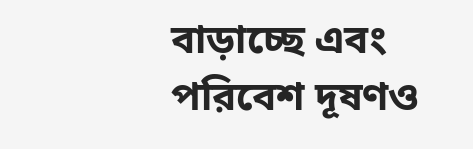বাড়াচ্ছে এবং পরিবেশ দূষণও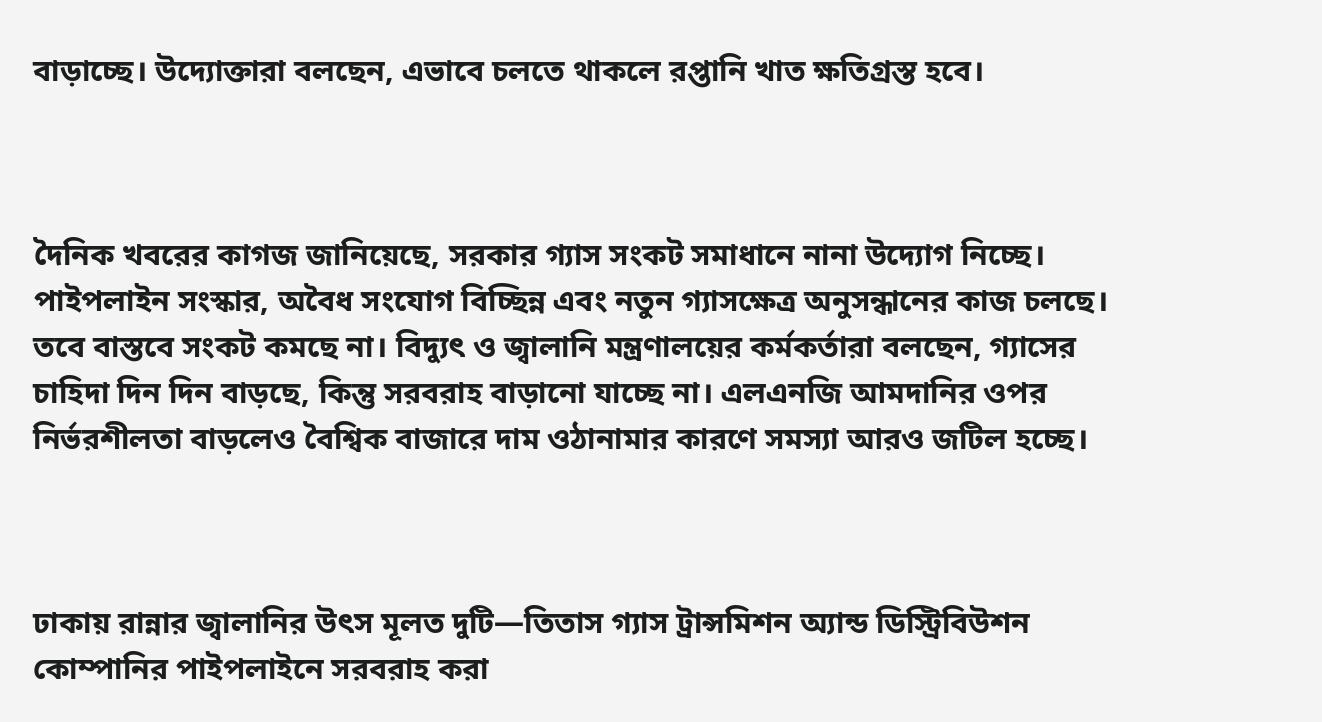বাড়াচ্ছে। উদ্যোক্তারা বলছেন, এভাবে চলতে থাকলে রপ্তানি খাত ক্ষতিগ্রস্ত হবে।



দৈনিক খবরের কাগজ জানিয়েছে, সরকার গ্যাস সংকট সমাধানে নানা উদ্যোগ নিচ্ছে। পাইপলাইন সংস্কার, অবৈধ সংযোগ বিচ্ছিন্ন এবং নতুন গ্যাসক্ষেত্র অনুসন্ধানের কাজ চলছে। তবে বাস্তবে সংকট কমছে না। বিদ্যুৎ ও জ্বালানি মন্ত্রণালয়ের কর্মকর্তারা বলছেন, গ্যাসের চাহিদা দিন দিন বাড়ছে, কিন্তু সরবরাহ বাড়ানো যাচ্ছে না। এলএনজি আমদানির ওপর নির্ভরশীলতা বাড়লেও বৈশ্বিক বাজারে দাম ওঠানামার কারণে সমস্যা আরও জটিল হচ্ছে।



ঢাকায় রান্নার জ্বালানির উৎস মূলত দুটি—তিতাস গ্যাস ট্রান্সমিশন অ্যান্ড ডিস্ট্রিবিউশন কোম্পানির পাইপলাইনে সরবরাহ করা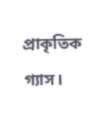প্রাকৃতিক গ্যাস।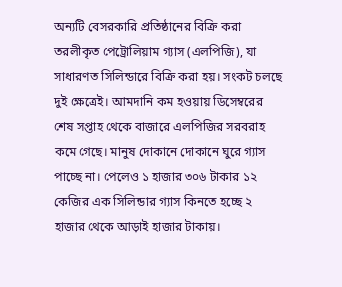অন্যটি বেসরকারি প্রতিষ্ঠানের বিক্রি করা তরলীকৃত পেট্রোলিয়াম গ্যাস (এলপিজি), যা সাধারণত সিলিন্ডারে বিক্রি করা হয়। সংকট চলছে দুই ক্ষেত্রেই। আমদানি কম হওয়ায় ডিসেম্বরের শেষ সপ্তাহ থেকে বাজারে এলপিজির সরবরাহ কমে গেছে। মানুষ দোকানে দোকানে ঘুরে গ্যাস পাচ্ছে না। পেলেও ১ হাজার ৩০৬ টাকার ১২ কেজির এক সিলিন্ডার গ্যাস কিনতে হচ্ছে ২ হাজার থেকে আড়াই হাজার টাকায়।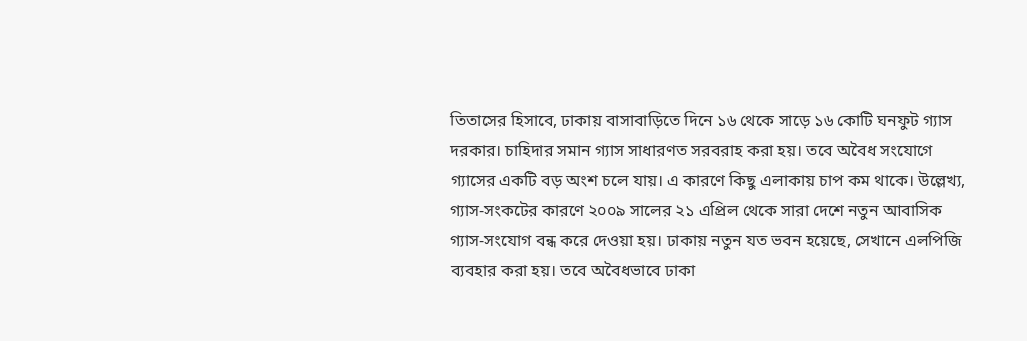তিতাসের হিসাবে, ঢাকায় বাসাবাড়িতে দিনে ১৬ থেকে সাড়ে ১৬ কোটি ঘনফুট গ্যাস দরকার। চাহিদার সমান গ্যাস সাধারণত সরবরাহ করা হয়। তবে অবৈধ সংযোগে গ্যাসের একটি বড় অংশ চলে যায়। এ কারণে কিছু এলাকায় চাপ কম থাকে। উল্লেখ্য, গ্যাস-সংকটের কারণে ২০০৯ সালের ২১ এপ্রিল থেকে সারা দেশে নতুন আবাসিক গ্যাস-সংযোগ বন্ধ করে দেওয়া হয়। ঢাকায় নতুন যত ভবন হয়েছে, সেখানে এলপিজি ব্যবহার করা হয়। তবে অবৈধভাবে ঢাকা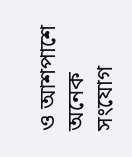ও আশপাশে অনেক সংযোগ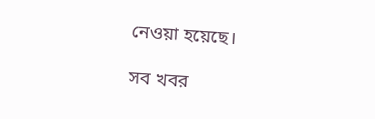নেওয়া হয়েছে।

সব খবর